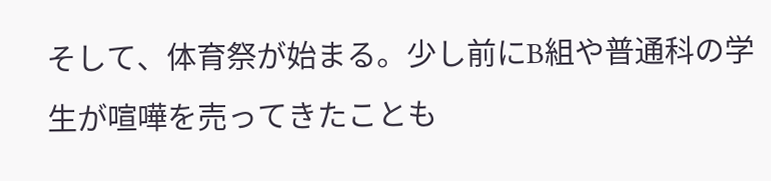そして、体育祭が始まる。少し前にB組や普通科の学生が喧嘩を売ってきたことも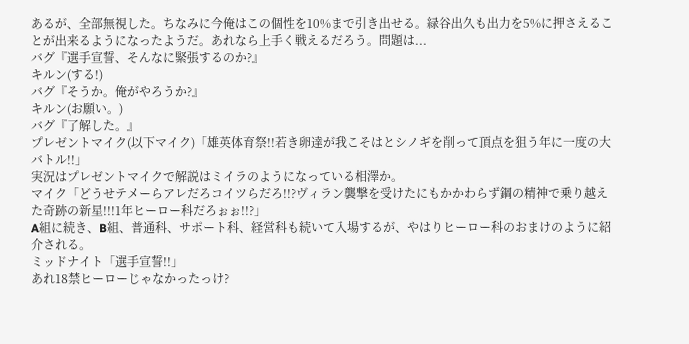あるが、全部無視した。ちなみに今俺はこの個性を10%まで引き出せる。緑谷出久も出力を5%に押さえることが出来るようになったようだ。あれなら上手く戦えるだろう。問題は...
バグ『選手宣誓、そんなに緊張するのか?』
キルン(する!)
バグ『そうか。俺がやろうか?』
キルン(お願い。)
バグ『了解した。』
プレゼントマイク(以下マイク)「雄英体育祭!!若き卵達が我こそはとシノギを削って頂点を狙う年に一度の大バトル!!」
実況はプレゼントマイクで解説はミイラのようになっている相澤か。
マイク「どうせテメーらアレだろコイツらだろ!!?ヴィラン襲撃を受けたにもかかわらず鋼の精神で乗り越えた奇跡の新星!!!1年ヒーロー科だろぉぉ!!?」
A組に続き、B組、普通科、サポート科、経営科も続いて入場するが、やはりヒーロー科のおまけのように紹介される。
ミッドナイト「選手宣誓!!」
あれ18禁ヒーローじゃなかったっけ?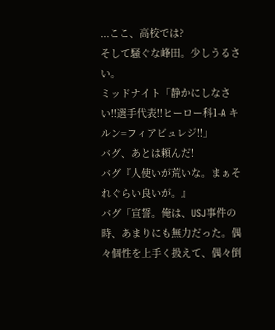...ここ、高校では?
そして騒ぐな峰田。少しうるさい。
ミッドナイト「静かにしなさい!!選手代表!!ヒーロー科1-A キルン=フィアビュレジ!!」
バグ、あとは頼んだ!
バグ『人使いが荒いな。まぁそれぐらい良いが。』
バグ「宣誓。俺は、USJ事件の時、あまりにも無力だった。偶々個性を上手く扱えて、偶々倒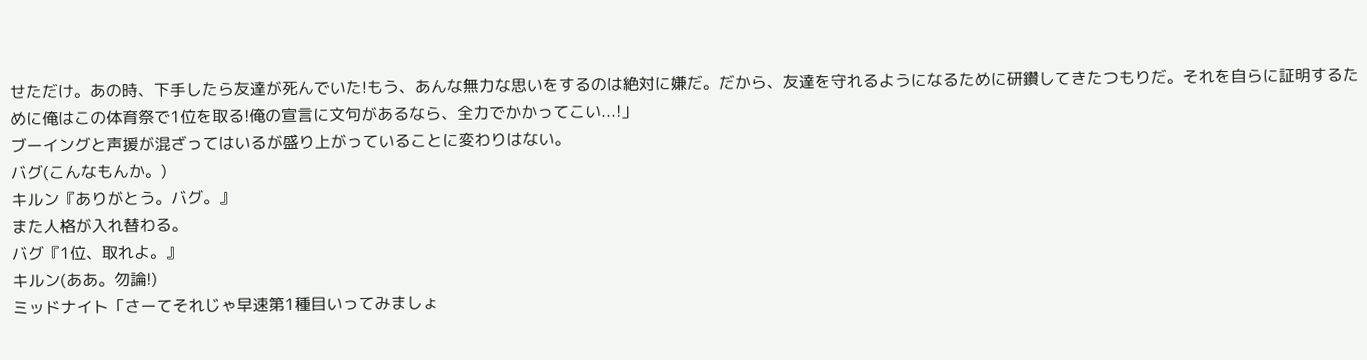せただけ。あの時、下手したら友達が死んでいた!もう、あんな無力な思いをするのは絶対に嫌だ。だから、友達を守れるようになるために研鑽してきたつもりだ。それを自らに証明するために俺はこの体育祭で1位を取る!俺の宣言に文句があるなら、全力でかかってこい...!」
ブーイングと声援が混ざってはいるが盛り上がっていることに変わりはない。
バグ(こんなもんか。)
キルン『ありがとう。バグ。』
また人格が入れ替わる。
バグ『1位、取れよ。』
キルン(ああ。勿論!)
ミッドナイト「さーてそれじゃ早速第1種目いってみましょ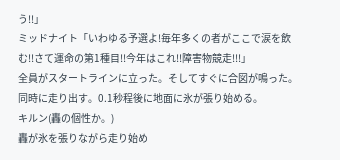う!!」
ミッドナイト「いわゆる予選よ!毎年多くの者がここで涙を飲む!!さて運命の第1種目!!今年はこれ!!障害物競走!!!」
全員がスタートラインに立った。そしてすぐに合図が鳴った。同時に走り出す。0.1秒程後に地面に氷が張り始める。
キルン(轟の個性か。)
轟が氷を張りながら走り始め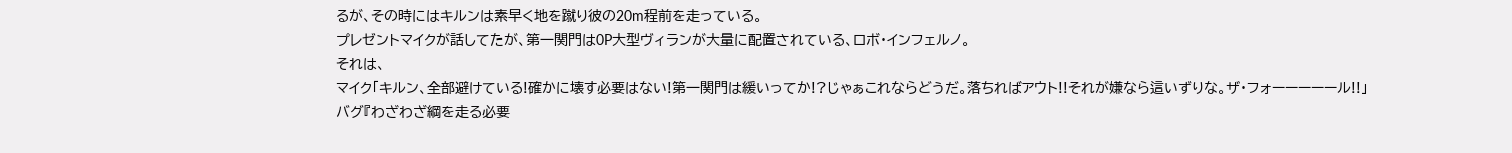るが、その時にはキルンは素早く地を蹴り彼の20m程前を走っている。
プレゼントマイクが話してたが、第一関門は0P大型ヴィランが大量に配置されている、ロボ・インフェルノ。
それは、
マイク「キルン、全部避けている!確かに壊す必要はない!第一関門は緩いってか!?じゃぁこれならどうだ。落ちればアウト!!それが嫌なら這いずりな。ザ・フォーーーーール!!」
バグ『わざわざ綱を走る必要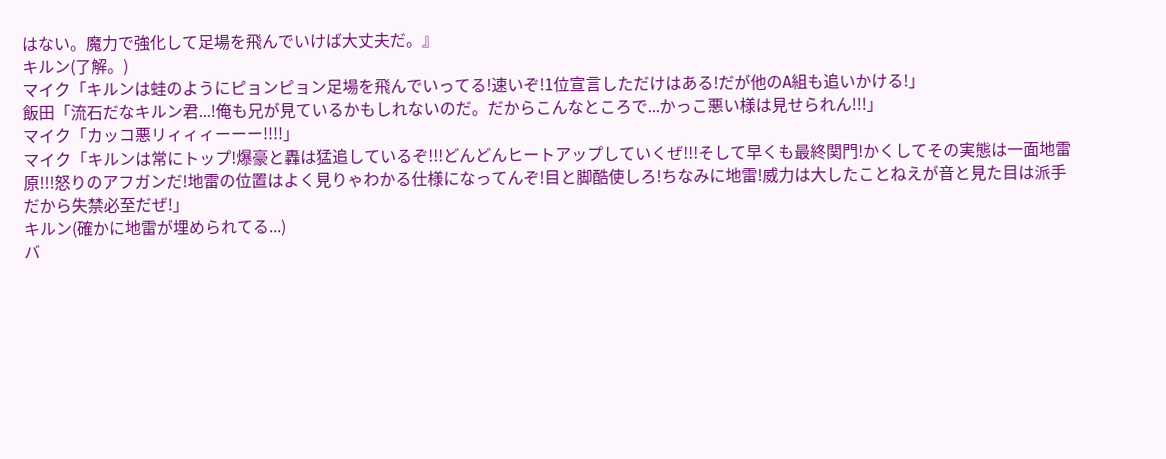はない。魔力で強化して足場を飛んでいけば大丈夫だ。』
キルン(了解。)
マイク「キルンは蛙のようにピョンピョン足場を飛んでいってる!速いぞ!1位宣言しただけはある!だが他のA組も追いかける!」
飯田「流石だなキルン君...!俺も兄が見ているかもしれないのだ。だからこんなところで...かっこ悪い様は見せられん!!!」
マイク「カッコ悪リィィィーーー!!!!」
マイク「キルンは常にトップ!爆豪と轟は猛追しているぞ!!!どんどんヒートアップしていくぜ!!!そして早くも最終関門!かくしてその実態は一面地雷原!!!怒りのアフガンだ!地雷の位置はよく見りゃわかる仕様になってんぞ!目と脚酷使しろ!ちなみに地雷!威力は大したことねえが音と見た目は派手だから失禁必至だぜ!」
キルン(確かに地雷が埋められてる...)
バ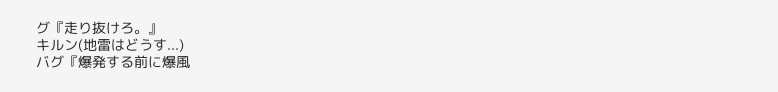グ『走り抜けろ。』
キルン(地雷はどうす...)
バグ『爆発する前に爆風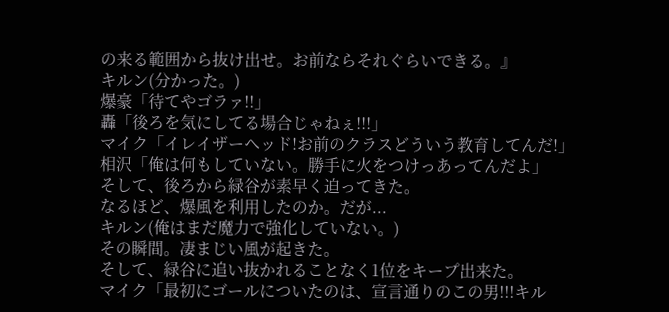の来る範囲から抜け出せ。お前ならそれぐらいできる。』
キルン(分かった。)
爆豪「待てやゴラァ!!」
轟「後ろを気にしてる場合じゃねぇ!!!」
マイク「イレイザーヘッド!お前のクラスどういう教育してんだ!」
相沢「俺は何もしていない。勝手に火をつけっあってんだよ」
そして、後ろから緑谷が素早く迫ってきた。
なるほど、爆風を利用したのか。だが...
キルン(俺はまだ魔力で強化していない。)
その瞬間。凄まじい風が起きた。
そして、緑谷に追い抜かれることなく1位をキープ出来た。
マイク「最初にゴールについたのは、宣言通りのこの男!!!キル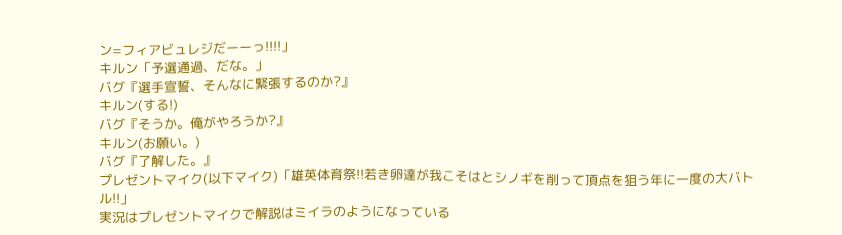ン=フィアビュレジだーーっ!!!!」
キルン「予選通過、だな。」
バグ『選手宣誓、そんなに緊張するのか?』
キルン(する!)
バグ『そうか。俺がやろうか?』
キルン(お願い。)
バグ『了解した。』
プレゼントマイク(以下マイク)「雄英体育祭!!若き卵達が我こそはとシノギを削って頂点を狙う年に一度の大バトル!!」
実況はプレゼントマイクで解説はミイラのようになっている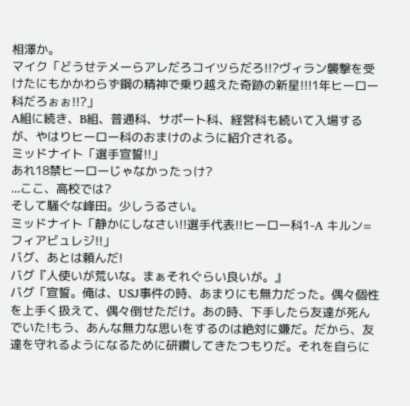相澤か。
マイク「どうせテメーらアレだろコイツらだろ!!?ヴィラン襲撃を受けたにもかかわらず鋼の精神で乗り越えた奇跡の新星!!!1年ヒーロー科だろぉぉ!!?」
A組に続き、B組、普通科、サポート科、経営科も続いて入場するが、やはりヒーロー科のおまけのように紹介される。
ミッドナイト「選手宣誓!!」
あれ18禁ヒーローじゃなかったっけ?
...ここ、高校では?
そして騒ぐな峰田。少しうるさい。
ミッドナイト「静かにしなさい!!選手代表!!ヒーロー科1-A キルン=フィアビュレジ!!」
バグ、あとは頼んだ!
バグ『人使いが荒いな。まぁそれぐらい良いが。』
バグ「宣誓。俺は、USJ事件の時、あまりにも無力だった。偶々個性を上手く扱えて、偶々倒せただけ。あの時、下手したら友達が死んでいた!もう、あんな無力な思いをするのは絶対に嫌だ。だから、友達を守れるようになるために研鑽してきたつもりだ。それを自らに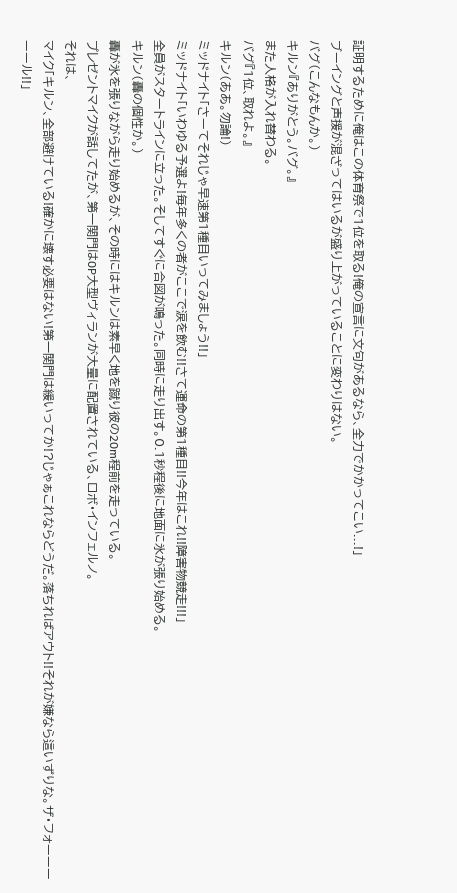証明するために俺はこの体育祭で1位を取る!俺の宣言に文句があるなら、全力でかかってこい...!」
ブーイングと声援が混ざってはいるが盛り上がっていることに変わりはない。
バグ(こんなもんか。)
キルン『ありがとう。バグ。』
また人格が入れ替わる。
バグ『1位、取れよ。』
キルン(ああ。勿論!)
ミッドナイト「さーてそれじゃ早速第1種目いってみましょう!!」
ミッドナイト「いわゆる予選よ!毎年多くの者がここで涙を飲む!!さて運命の第1種目!!今年はこれ!!障害物競走!!!」
全員がスタートラインに立った。そしてすぐに合図が鳴った。同時に走り出す。0.1秒程後に地面に氷が張り始める。
キルン(轟の個性か。)
轟が氷を張りながら走り始めるが、その時にはキルンは素早く地を蹴り彼の20m程前を走っている。
プレゼントマイクが話してたが、第一関門は0P大型ヴィランが大量に配置されている、ロボ・インフェルノ。
それは、
マイク「キルン、全部避けている!確かに壊す必要はない!第一関門は緩いってか!?じゃぁこれならどうだ。落ちればアウト!!それが嫌なら這いずりな。ザ・フォーーーーール!!」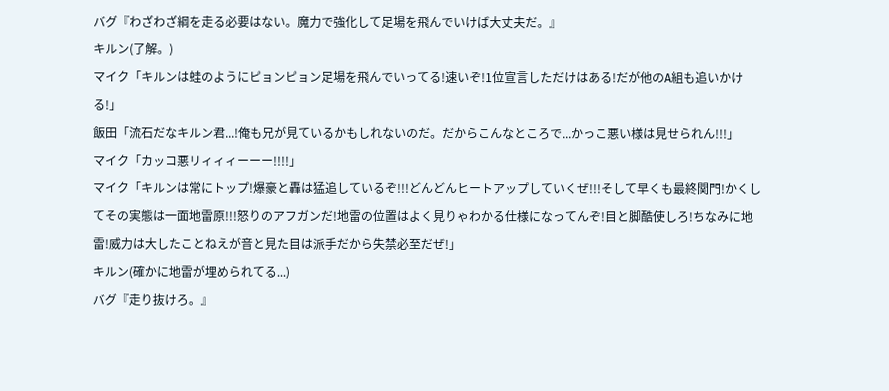バグ『わざわざ綱を走る必要はない。魔力で強化して足場を飛んでいけば大丈夫だ。』
キルン(了解。)
マイク「キルンは蛙のようにピョンピョン足場を飛んでいってる!速いぞ!1位宣言しただけはある!だが他のA組も追いかける!」
飯田「流石だなキルン君...!俺も兄が見ているかもしれないのだ。だからこんなところで...かっこ悪い様は見せられん!!!」
マイク「カッコ悪リィィィーーー!!!!」
マイク「キルンは常にトップ!爆豪と轟は猛追しているぞ!!!どんどんヒートアップしていくぜ!!!そして早くも最終関門!かくしてその実態は一面地雷原!!!怒りのアフガンだ!地雷の位置はよく見りゃわかる仕様になってんぞ!目と脚酷使しろ!ちなみに地雷!威力は大したことねえが音と見た目は派手だから失禁必至だぜ!」
キルン(確かに地雷が埋められてる...)
バグ『走り抜けろ。』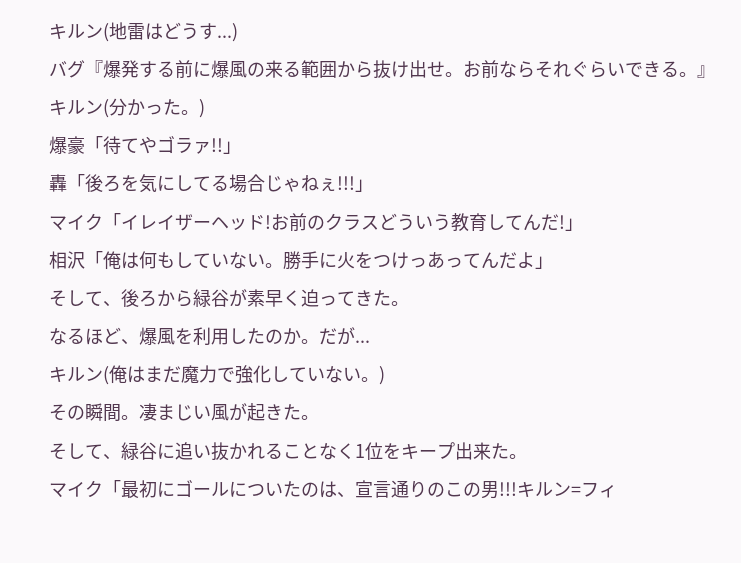キルン(地雷はどうす...)
バグ『爆発する前に爆風の来る範囲から抜け出せ。お前ならそれぐらいできる。』
キルン(分かった。)
爆豪「待てやゴラァ!!」
轟「後ろを気にしてる場合じゃねぇ!!!」
マイク「イレイザーヘッド!お前のクラスどういう教育してんだ!」
相沢「俺は何もしていない。勝手に火をつけっあってんだよ」
そして、後ろから緑谷が素早く迫ってきた。
なるほど、爆風を利用したのか。だが...
キルン(俺はまだ魔力で強化していない。)
その瞬間。凄まじい風が起きた。
そして、緑谷に追い抜かれることなく1位をキープ出来た。
マイク「最初にゴールについたのは、宣言通りのこの男!!!キルン=フィ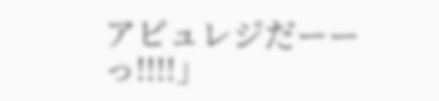アビュレジだーーっ!!!!」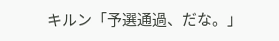キルン「予選通過、だな。」